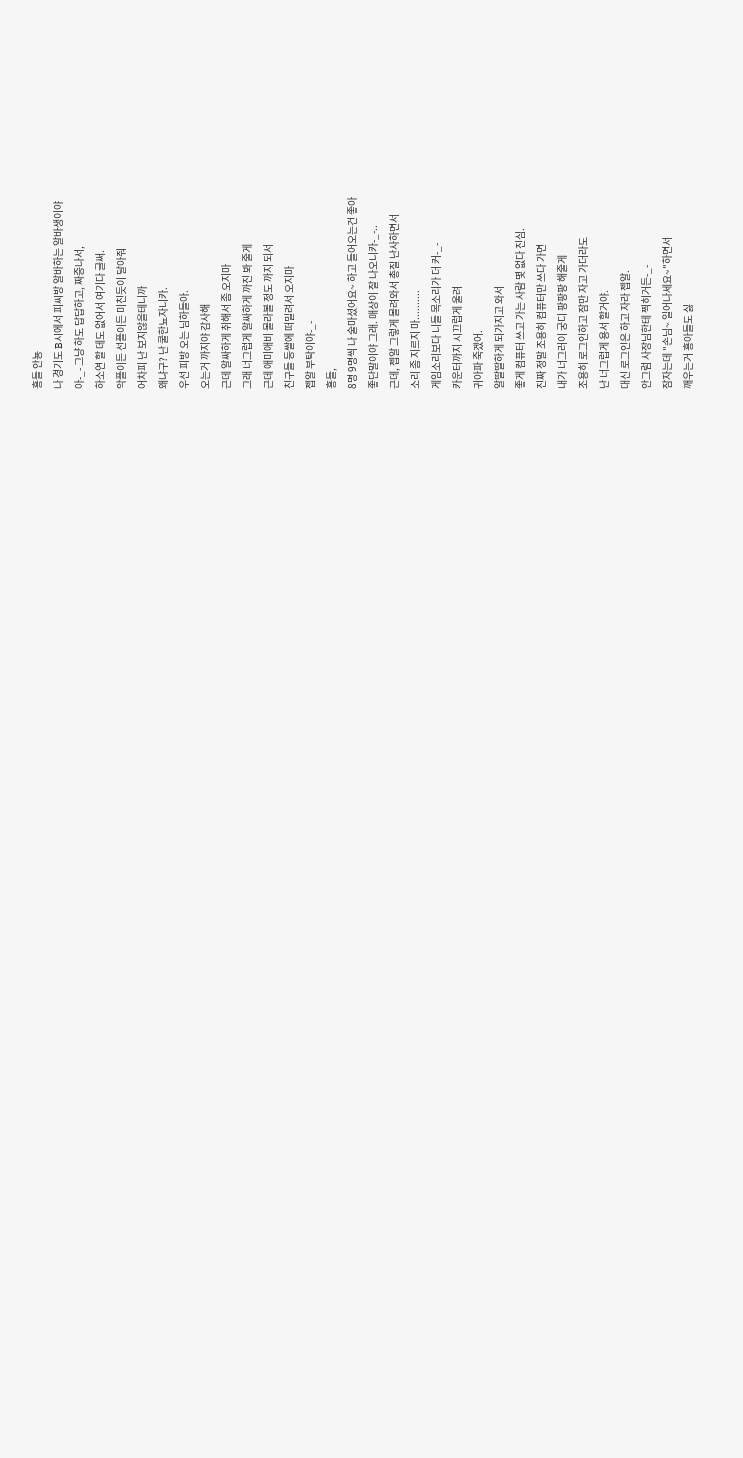횽들 안뇽
나 경기도 B시에서 피씨방 알바하는 알바생이야
아-_- 그냥 하도 답답하고, 짜증나서,
하소연 할 데도 없어서 여기다 글써.
악플이든 선플이든 미친듯이 달아줘
어차피 난 보지않을테니까
왜냐구? 난 쿨한뇨자니카.
우선 피방 오는 님하들아.
오는거 까지야 감사해
근데 알싸하게 취해서 좀 오지마
그래 너그럽게 알싸하게 까진 봐 줄게
근데 애미애비 몰라볼 정도 까지 되서
친구들 등쌀에 떠밀려서 오지마
젭알 부탁이야-_-
횽들,
8명 9명씩 나 술마셨어요~ 하고 들어오는건 좋아
좋단말이야 그래. 매상이 잘 나오니카-_-..
근데, 젭알 그렇게 몰려와서 총질 난사하면서
소리 좀 지르지 마..........
게임소리보다 니들 목소리가 더 커-_-
카운터까지 시끄럽게 울려
귀아파 죽겠어.
알딸딸하게 되가지고 와서
좋게 컴퓨터 쓰고 가는 사람 몇 없다 진심.
진짜 정말 조용히 컴퓨터만 쓰다 가면
내가 너그러이 궁디 팡팡팡 해줄게
조용히 로그인하고 잠만 자고 가더라도
난 너그럽게 용서 할거야.
대신 로그인은 하고 자라 젭알.
안그럼 사장님한테 찍히거든-_-
잠자는데 "손님~ 일어나세요~"하면서
깨우는거 횽아들도 싫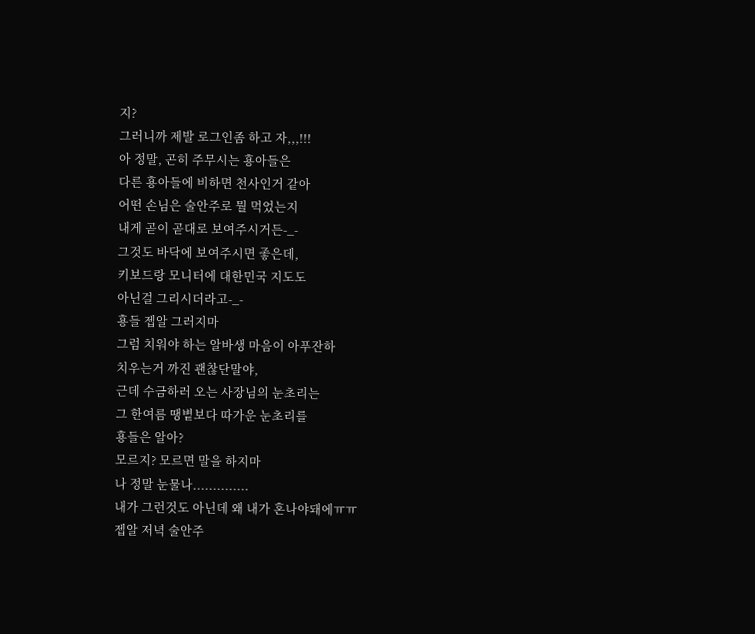지?
그러니까 제발 로그인좀 하고 자,,,!!!
아 정말, 곤히 주무시는 횽아들은
다른 횽아들에 비하면 천사인거 같아
어떤 손님은 술안주로 뭘 먹었는지
내게 곧이 곧대로 보여주시거든-_-
그것도 바닥에 보여주시면 좋은데,
키보드랑 모니터에 대한민국 지도도
아닌걸 그리시더라고-_-
횽들 젭알 그러지마
그럼 치워야 하는 알바생 마음이 아푸잔하
치우는거 까진 괜찮단말야,
근데 수금하러 오는 사장님의 눈초리는
그 한여름 땡볕보다 따가운 눈초리를
횽들은 알아?
모르지? 모르면 말을 하지마
나 정말 눈물나..............
내가 그런것도 아닌데 왜 내가 혼나야돼에ㅠㅠ
젭알 저녁 술안주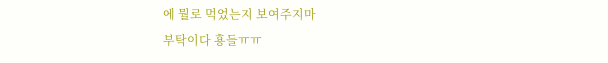에 뭘로 먹었는지 보여주지마
부탁이다 횽들ㅠㅠ